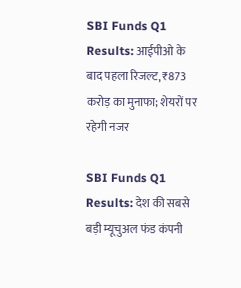SBI Funds Q1 Results: आईपीओ के बाद पहला रिजल्ट, ₹873 करोड़ का मुनाफा; शेयरों पर रहेगी नजर

SBI Funds Q1 Results: देश की सबसे बड़ी म्यूचुअल फंड कंपनी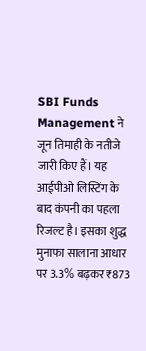SBI Funds Management ने जून तिमाही के नतीजे जारी किए हैं। यह आईपीओ लिस्टिंग के बाद कंपनी का पहला रिजल्ट है। इसका शुद्ध मुनाफा सालाना आधार पर 3.3% बढ़कर ₹873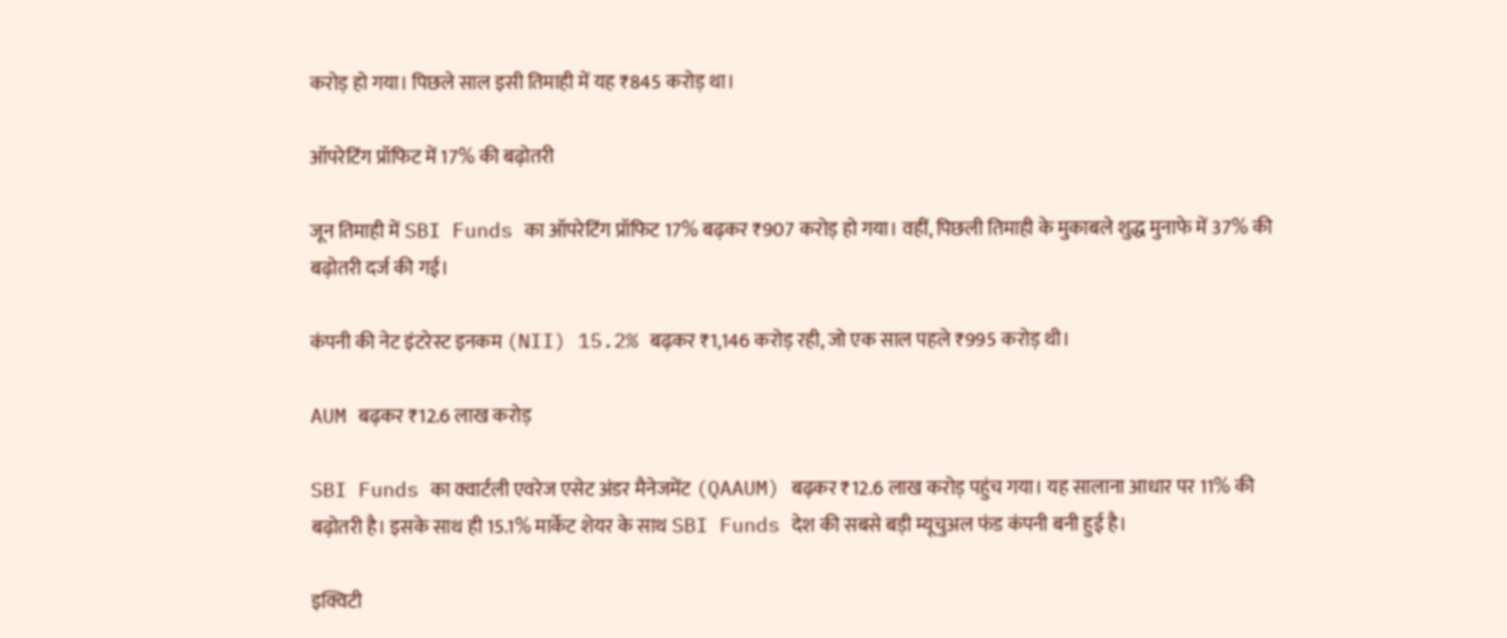करोड़ हो गया। पिछले साल इसी तिमाही में यह ₹845 करोड़ था।

ऑपरेटिंग प्रॉफिट में 17% की बढ़ोतरी

जून तिमाही में SBI Funds का ऑपरेटिंग प्रॉफिट 17% बढ़कर ₹907 करोड़ हो गया। वहीं, पिछली तिमाही के मुकाबले शुद्ध मुनाफे में 37% की बढ़ोतरी दर्ज की गई।

कंपनी की नेट इंटरेस्ट इनकम (NII) 15.2% बढ़कर ₹1,146 करोड़ रही, जो एक साल पहले ₹995 करोड़ थी।

AUM बढ़कर ₹12.6 लाख करोड़

SBI Funds का क्वार्टली एवरेज एसेट अंडर मैनेजमेंट (QAAUM) बढ़कर ₹12.6 लाख करोड़ पहुंच गया। यह सालाना आधार पर 11% की बढ़ोतरी है। इसके साथ ही 15.1% मार्केट शेयर के साथ SBI Funds देश की सबसे बड़ी म्यूचुअल फंड कंपनी बनी हुई है।

इक्विटी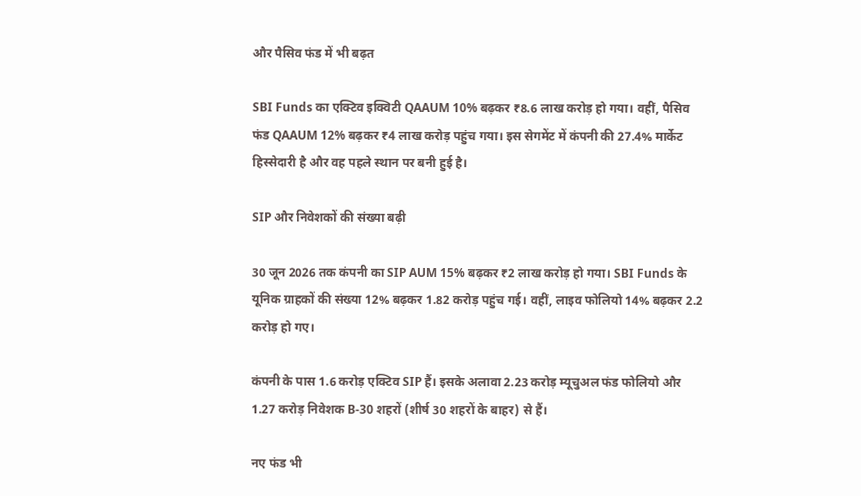और पैसिव फंड में भी बढ़त

SBI Funds का एक्टिव इक्विटी QAAUM 10% बढ़कर ₹8.6 लाख करोड़ हो गया। वहीं, पैसिव फंड QAAUM 12% बढ़कर ₹4 लाख करोड़ पहुंच गया। इस सेगमेंट में कंपनी की 27.4% मार्केट हिस्सेदारी है और वह पहले स्थान पर बनी हुई है।

SIP और निवेशकों की संख्या बढ़ी

30 जून 2026 तक कंपनी का SIP AUM 15% बढ़कर ₹2 लाख करोड़ हो गया। SBI Funds के यूनिक ग्राहकों की संख्या 12% बढ़कर 1.82 करोड़ पहुंच गई। वहीं, लाइव फोलियो 14% बढ़कर 2.2 करोड़ हो गए।

कंपनी के पास 1.6 करोड़ एक्टिव SIP हैं। इसके अलावा 2.23 करोड़ म्यूचुअल फंड फोलियो और 1.27 करोड़ निवेशक B-30 शहरों (शीर्ष 30 शहरों के बाहर) से हैं।

नए फंड भी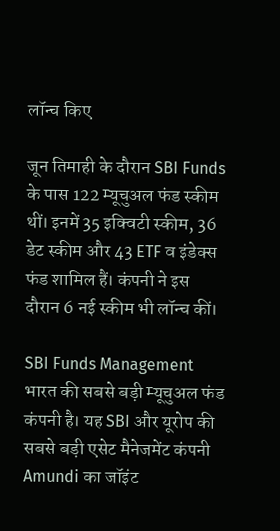लॉन्च किए

जून तिमाही के दौरान SBI Funds के पास 122 म्यूचुअल फंड स्कीम थीं। इनमें 35 इक्विटी स्कीम, 36 डेट स्कीम और 43 ETF व इंडेक्स फंड शामिल हैं। कंपनी ने इस दौरान 6 नई स्कीम भी लॉन्च कीं।

SBI Funds Management भारत की सबसे बड़ी म्यूचुअल फंड कंपनी है। यह SBI और यूरोप की सबसे बड़ी एसेट मैनेजमेंट कंपनी Amundi का जॉइंट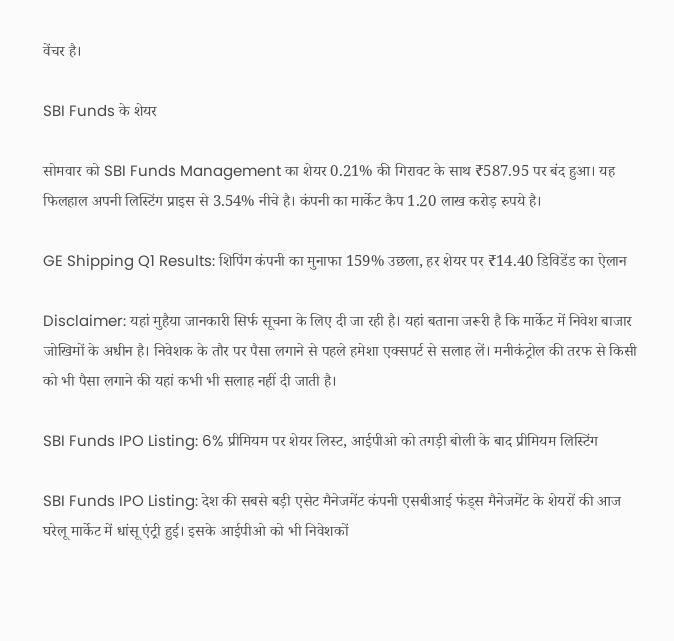वेंचर है।

SBI Funds के शेयर

सोमवार को SBI Funds Management का शेयर 0.21% की गिरावट के साथ ₹587.95 पर बंद हुआ। यह फिलहाल अपनी लिस्टिंग प्राइस से 3.54% नीचे है। कंपनी का मार्केट कैप 1.20 लाख करोड़ रुपये है।

GE Shipping Q1 Results: शिपिंग कंपनी का मुनाफा 159% उछला, हर शेयर पर ₹14.40 डिविडेंड का ऐलान

Disclaimer: यहां मुहैया जानकारी सिर्फ सूचना के लिए दी जा रही है। यहां बताना जरूरी है कि मार्केट में निवेश बाजार जोखिमों के अधीन है। निवेशक के तौर पर पैसा लगाने से पहले हमेशा एक्सपर्ट से सलाह लें। मनीकंट्रोल की तरफ से किसी को भी पैसा लगाने की यहां कभी भी सलाह नहीं दी जाती है।

SBI Funds IPO Listing: 6% प्रीमियम पर शेयर लिस्ट, आईपीओ को तगड़ी बोली के बाद प्रीमियम लिस्टिंग

SBI Funds IPO Listing: देश की सबसे बड़ी एसेट मैनेजमेंट कंपनी एसबीआई फंड्स मैनेजमेंट के शेयरों की आज घरेलू मार्केट में धांसू एंट्री हुई। इसके आईपीओ को भी निवेशकों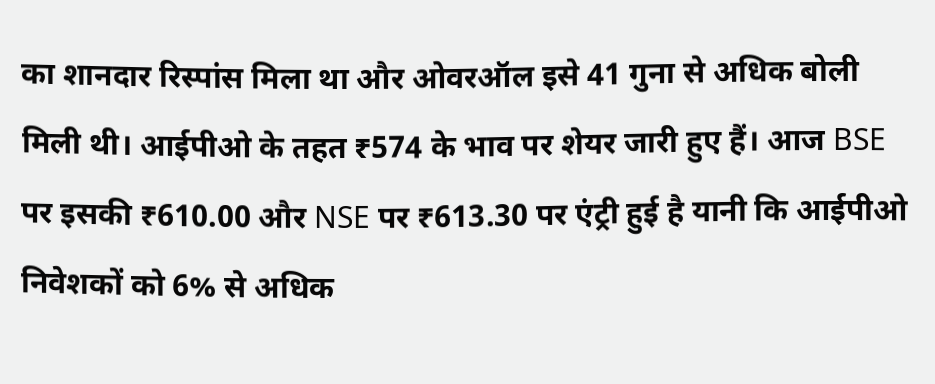का शानदार रिस्पांस मिला था और ओवरऑल इसे 41 गुना से अधिक बोली मिली थी। आईपीओ के तहत ₹574 के भाव पर शेयर जारी हुए हैं। आज BSE पर इसकी ₹610.00 और NSE पर ₹613.30 पर एंट्री हुई है यानी कि आईपीओ निवेशकों को 6% से अधिक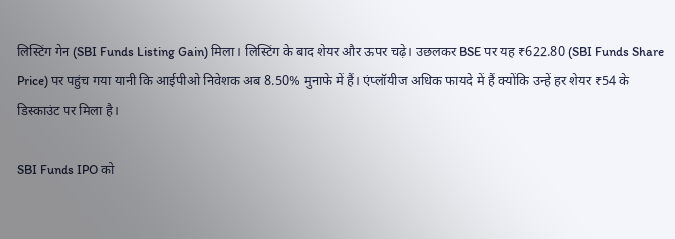लिस्टिंग गेन (SBI Funds Listing Gain) मिला। लिस्टिंग के बाद शेयर और ऊपर चढ़े। उछलकर BSE पर यह ₹622.80 (SBI Funds Share Price) पर पहुंच गया यानी कि आईपीओ निवेशक अब 8.50% मुनाफे में हैं। एंप्लॉयीज अधिक फायदे में हैं क्योंकि उन्हें हर शेयर ₹54 के डिस्काउंट पर मिला है।

SBI Funds IPO को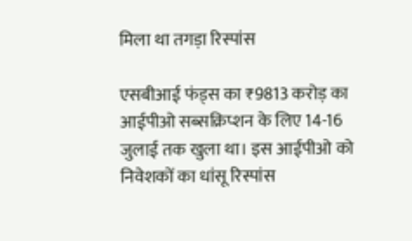मिला था तगड़ा रिस्पांस

एसबीआई फंड्स का ₹9813 करोड़ का आईपीओ सब्सक्रिप्शन के लिए 14-16 जुलाई तक खुला था। इस आईपीओ को निवेशकों का धांसू रिस्पांस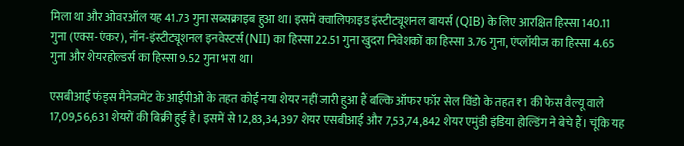मिला था और ओवरऑल यह 41.73 गुना सब्सक्राइब हुआ था। इसमें क्वालिफाइड इंस्टीट्यूशनल बायर्स (QIB) के लिए आरक्षित हिस्सा 140.11 गुना (एक्स-एंकर), नॉन-इंस्टीट्यूशनल इनवेस्टर्स (NII) का हिस्सा 22.51 गुना खुदरा निवेशकों का हिस्सा 3.76 गुना, एंप्लॉयीज का हिस्सा 4.65 गुना और शेयरहोल्डर्स का हिस्सा 9.52 गुना भरा था।

एसबीआई फंड्स मैनेजमेंट के आईपीओ के तहत कोई नया शेयर नहीं जारी हुआ हैं बल्कि ऑफर फॉर सेल विंडो के तहत ₹1 की फेस वैल्यू वाले 17,09,56,631 शेयरों की बिक्री हुई है। इसमें से 12,83,34,397 शेयर एसबीआई और 7,53,74,842 शेयर एमुंडी इंडिया होल्डिंग ने बेचे हैं। चूंकि यह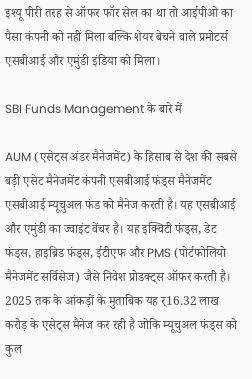इश्यू पीरी तरह से ऑफर फॉर सेल का था तो आईपीओ का पैसा कंपनी को नहीं मिला बल्कि शेयर बेचने वाले प्रमोटर्स एसबीआई और एमुंडी इंडिया को मिला।

SBI Funds Management के बारे में

AUM (एसेट्स अंडर मैनेजमेंट) के हिसाब से देश की सबसे बड़ी एसेट मैनेजमेंट कंपनी एसबीआई फंड्स मैनेजमेंट एसबीआई म्यूचुअल फंड को मैनेज करती है। यह एसबीआई और एमुंडी का ज्वाइंट वेंचर है। यह इक्विटी फंड्स, डेट फंड्स, हाइब्रिड फंड्स, ईटीएफ और PMS (पोर्टफोलियो मैनेजमेंट सर्विसेज) जैसे निवेश प्रोडक्ट्स ऑफर करती है। 2025 तक के आंकड़ों के मुताबिक यह र्16.32 लाख करोड़ के एसेट्स मैनेज कर रही है जोकि म्यूचुअल फंड्स को कुल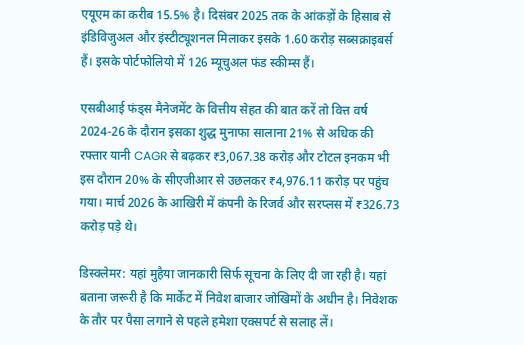एयूएम का करीब 15.5% है। दिसंबर 2025 तक के आंकड़ों के हिसाब से इंडिविजुअल और इंस्टीट्यूशनल मिलाकर इसके 1.60 करोड़ सब्सक्राइबर्स हैं। इसके पोर्टफोलियो में 126 म्यूचुअल फंड स्कीम्स हैं।

एसबीआई फंड्स मैनेजमेंट के वित्तीय सेहत की बात करें तो वित्त वर्ष 2024-26 के दौरान इसका शुद्ध मुनाफा सालाना 21% से अधिक की रफ्तार यानी CAGR से बढ़कर ₹3,067.38 करोड़ और टोटल इनकम भी इस दौरान 20% के सीएजीआर से उछलकर ₹4,976.11 करोड़ पर पहुंच गया। मार्च 2026 के आखिरी में कंपनी के रिजर्व और सरप्लस में ₹326.73 करोड़ पड़े थे।

डिस्क्लेमर: यहां मुहैया जानकारी सिर्फ सूचना के लिए दी जा रही है। यहां बताना जरूरी है कि मार्केट में निवेश बाजार जोखिमों के अधीन है। निवेशक के तौर पर पैसा लगाने से पहले हमेशा एक्सपर्ट से सलाह लें।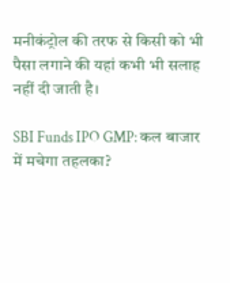मनीकंट्रोल की तरफ से किसी को भी पैसा लगाने की यहां कभी भी सलाह नहीं दी जाती है।

SBI Funds IPO GMP: कल बाजार में मचेगा तहलका?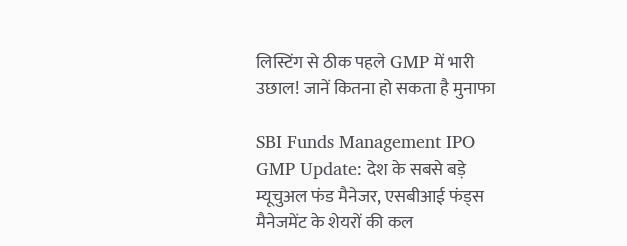लिस्टिंग से ठीक पहले GMP में भारी उछाल! जानें कितना हो सकता है मुनाफा

SBI Funds Management IPO GMP Update: देश के सबसे बड़े म्यूचुअल फंड मैनेजर, एसबीआई फंड्स मैनेजमेंट के शेयरों की कल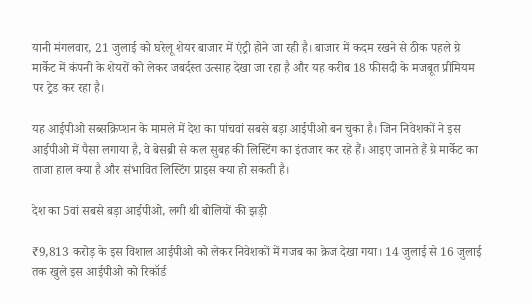यानी मंगलवार, 21 जुलाई को घरेलू शेयर बाजार में एंट्री होने जा रही है। बाजार में कदम रखने से ठीक पहले ग्रे मार्केट में कंपनी के शेयरों को लेकर जबर्दस्त उत्साह देखा जा रहा है और यह करीब 18 फीसदी के मजबूत प्रीमियम पर ट्रेड कर रहा है।

यह आईपीओ सब्सक्रिप्शन के मामले में देश का पांचवां सबसे बड़ा आईपीओ बन चुका है। जिन निवेशकों ने इस आईपीओ में पैसा लगाया है, वे बेसब्री से कल सुबह की लिस्टिंग का इंतजार कर रहे हैं। आइए जानते हैं ग्रे मार्केट का ताजा हाल क्या है और संभावित लिस्टिंग प्राइस क्या हो सकती है।

देश का 5वां सबसे बड़ा आईपीओ, लगी थी बोलियों की झड़ी

₹9,813 करोड़ के इस विशाल आईपीओ को लेकर निवेशकों में गजब का क्रेज देखा गया। 14 जुलाई से 16 जुलाई तक खुले इस आईपीओ को रिकॉर्ड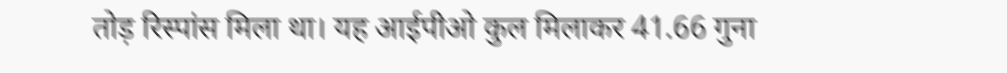तोड़ रिस्पांस मिला था। यह आईपीओ कुल मिलाकर 41.66 गुना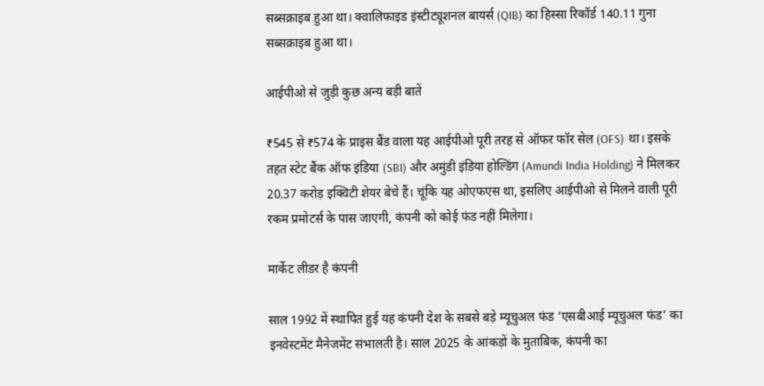सब्सक्राइब हुआ था। क्वालिफाइड इंस्टीट्यूशनल बायर्स (QIB) का हिस्सा रिकॉर्ड 140.11 गुना सब्सक्राइब हुआ था।

आईपीओ से जुड़ी कुछ अन्य बड़ी बातें

₹545 से ₹574 के प्राइस बैंड वाला यह आईपीओ पूरी तरह से ऑफर फॉर सेल (OFS) था। इसके तहत स्टेट बैंक ऑफ इंडिया (SBI) और अमुंडी इंडिया होल्डिंग (Amundi India Holding) ने मिलकर 20.37 करोड़ इक्विटी शेयर बेचे हैं। चूंकि यह ओएफएस था, इसलिए आईपीओ से मिलने वाली पूरी रकम प्रमोटर्स के पास जाएगी, कंपनी को कोई फंड नहीं मिलेगा।

मार्केट लीडर है कंपनी

साल 1992 में स्थापित हुई यह कंपनी देश के सबसे बड़े म्यूचुअल फंड ‘एसबीआई म्यूचुअल फंड’ का इनवेस्टमेंट मैनेजमेंट संभालती है। साल 2025 के आंकड़ों के मुताबिक, कंपनी का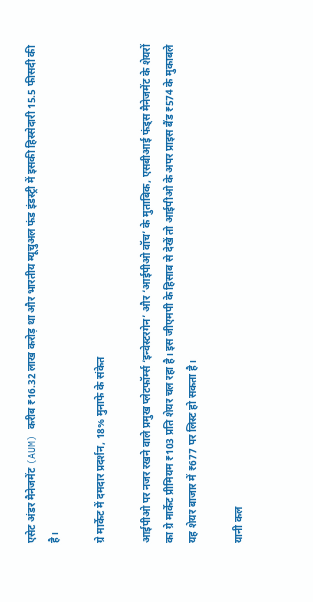एसेट अंडर मैनेजमेंट (AUM) करीब ₹16.32 लाख करोड़ था और भारतीय म्यूचुअल फंड इंडस्ट्री में इसकी हिस्सेदारी 15.5 फीसदी की है।

ग्रे मार्केट में दमदार प्रदर्शन, 18% मुनाफे के संकेत

आईपीओ पर नजर रखने वाले प्रमुख प्लेटफॉर्म्स ‘इन्वेस्टरगेन’ और ‘आईपीओ वॉच’ के मुताबिक, एसबीआई फंड्स मैनेजमेंट के शेयरों का ग्रे मार्केट प्रीमियम ₹103 प्रति शेयर चल रहा है। इस जीएमपी के हिसाब से देखें तो आईपीओ के अपर प्राइस बैंड ₹574 के मुकाबले यह शेयर बाजार में ₹677 पर लिस्ट हो सकता है।

यानी कल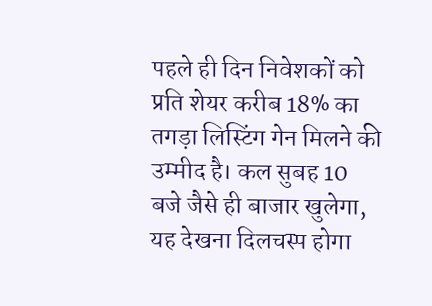पहले ही दिन निवेशकों को प्रति शेयर करीब 18% का तगड़ा लिस्टिंग गेन मिलने की उम्मीद है। कल सुबह 10 बजे जैसे ही बाजार खुलेगा, यह देखना दिलचस्प होगा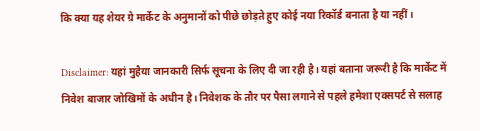कि क्या यह शेयर ग्रे मार्केट के अनुमानों को पीछे छोड़ते हुए कोई नया रिकॉर्ड बनाता है या नहीं।

Disclaimer: यहां मुहैया जानकारी सिर्फ सूचना के लिए दी जा रही है। यहां बताना जरूरी है कि मार्केट में निवेश बाजार जोखिमों के अधीन है। निवेशक के तौर पर पैसा लगाने से पहले हमेशा एक्सपर्ट से सलाह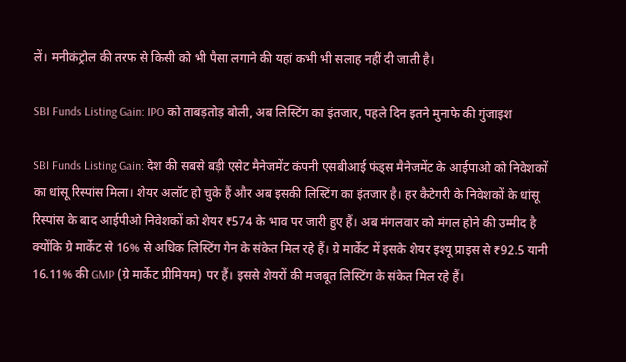लें। मनीकंट्रोल की तरफ से किसी को भी पैसा लगाने की यहां कभी भी सलाह नहीं दी जाती है।

SBI Funds Listing Gain: IPO को ताबड़तोड़ बोली, अब लिस्टिंग का इंतजार, पहले दिन इतने मुनाफे की गुंजाइश

SBI Funds Listing Gain: देश की सबसे बड़ी एसेट मैनेजमेंट कंपनी एसबीआई फंड्स मैनेजमेंट के आईपाओ को निवेशकों का धांसू रिस्पांस मिला। शेयर अलॉट हो चुके हैं और अब इसकी लिस्टिंग का इंतजार है। हर कैटेगरी के निवेशकों के धांसू रिस्पांस के बाद आईपीओ निवेशकों को शेयर ₹574 के भाव पर जारी हुए हैं। अब मंगलवार को मंगल होने की उम्मीद है क्योंकि ग्रे मार्केट से 16% से अधिक लिस्टिंग गेन के संकेत मिल रहे हैं। ग्रे मार्केट में इसके शेयर इश्यू प्राइस से ₹92.5 यानी 16.11% की GMP (ग्रे मार्केट प्रीमियम) पर हैं। इससे शेयरों की मजबूत लिस्टिंग के संकेत मिल रहे हैं।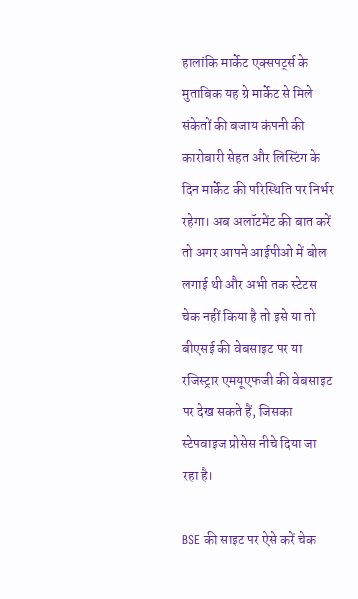हालांकि मार्केट एक्सपर्ट्स के मुताबिक यह ग्रे मार्केट से मिले संकेतों की बजाय कंपनी की कारोबारी सेहत और लिस्टिंग के दिन मार्केट की परिस्थिति पर निर्भर रहेगा। अब अलॉटमेंट की बात करें तो अगर आपने आईपीओ में बोल लगाई थी और अभी तक स्टेटस चेक नहीं किया है तो इसे या तो बीएसई की वेबसाइट पर या रजिस्ट्रार एमयूएफजी की वेबसाइट पर देख सकते हैं, जिसका स्टेपवाइज प्रोसेस नीचे दिया जा रहा है।

BSE की साइट पर ऐसे करें चेक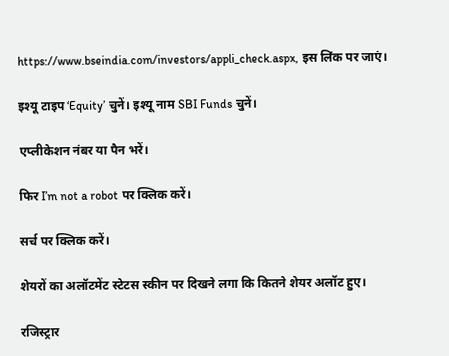https://www.bseindia.com/investors/appli_check.aspx, इस लिंक पर जाएं।

इश्यू टाइप ‘Equity’ चुनें। इश्यू नाम SBI Funds चुनें।

एप्लीकेशन नंबर या पैन भरें।

फिर I’m not a robot पर क्लिक करें।

सर्च पर क्लिक करें।

शेयरों का अलॉटमेंट स्टेटस स्कीन पर दिखने लगा कि कितने शेयर अलॉट हुए।

रजिस्ट्रार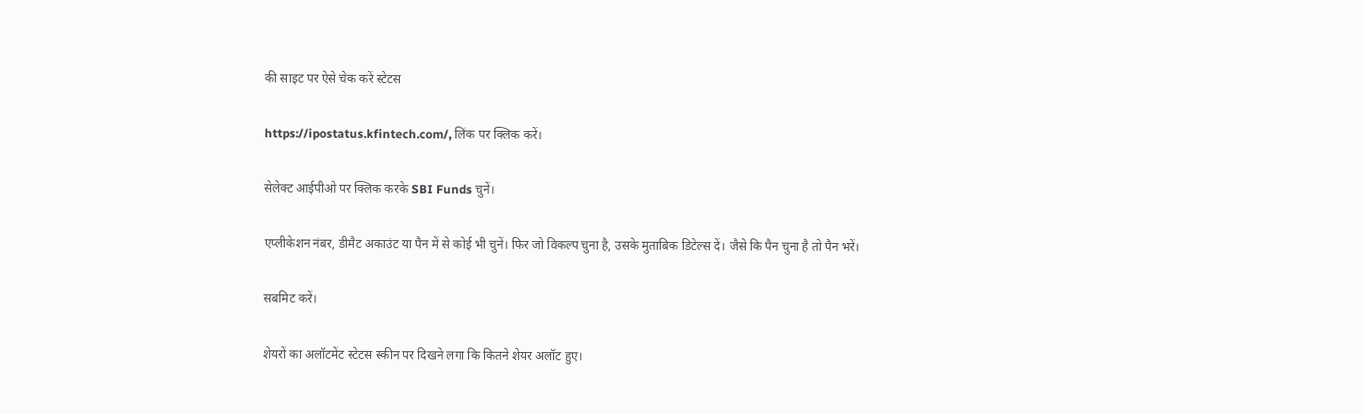की साइट पर ऐसे चेक करें स्टेटस

https://ipostatus.kfintech.com/, लिंक पर क्लिक करें।

सेलेक्ट आईपीओ पर क्लिक करके SBI Funds चुनें।

एप्लीकेशन नंबर, डीमैट अकाउंट या पैन में से कोई भी चुनें। फिर जो विकल्प चुना है, उसके मुताबिक डिटेल्स दें। जैसे कि पैन चुना है तो पैन भरें।

सबमिट करें।

शेयरों का अलॉटमेंट स्टेटस स्कीन पर दिखने लगा कि कितने शेयर अलॉट हुए।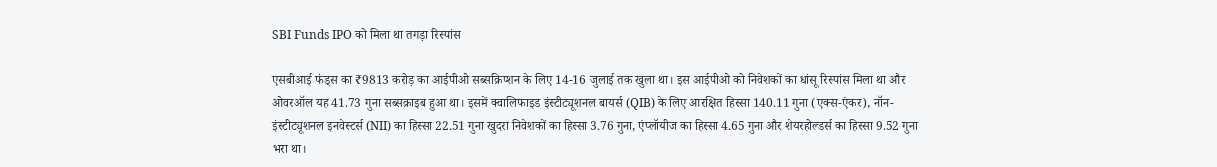SBI Funds IPO को मिला था तगड़ा रिस्पांस

एसबीआई फंड्स का ₹9813 करोड़ का आईपीओ सब्सक्रिप्शन के लिए 14-16 जुलाई तक खुला था। इस आईपीओ को निवेशकों का धांसू रिस्पांस मिला था और ओवरऑल यह 41.73 गुना सब्सक्राइब हुआ था। इसमें क्वालिफाइड इंस्टीट्यूशनल बायर्स (QIB) के लिए आरक्षित हिस्सा 140.11 गुना (एक्स-एंकर), नॉन-इंस्टीट्यूशनल इनवेस्टर्स (NII) का हिस्सा 22.51 गुना खुदरा निवेशकों का हिस्सा 3.76 गुना, एंप्लॉयीज का हिस्सा 4.65 गुना और शेयरहोल्डर्स का हिस्सा 9.52 गुना भरा था।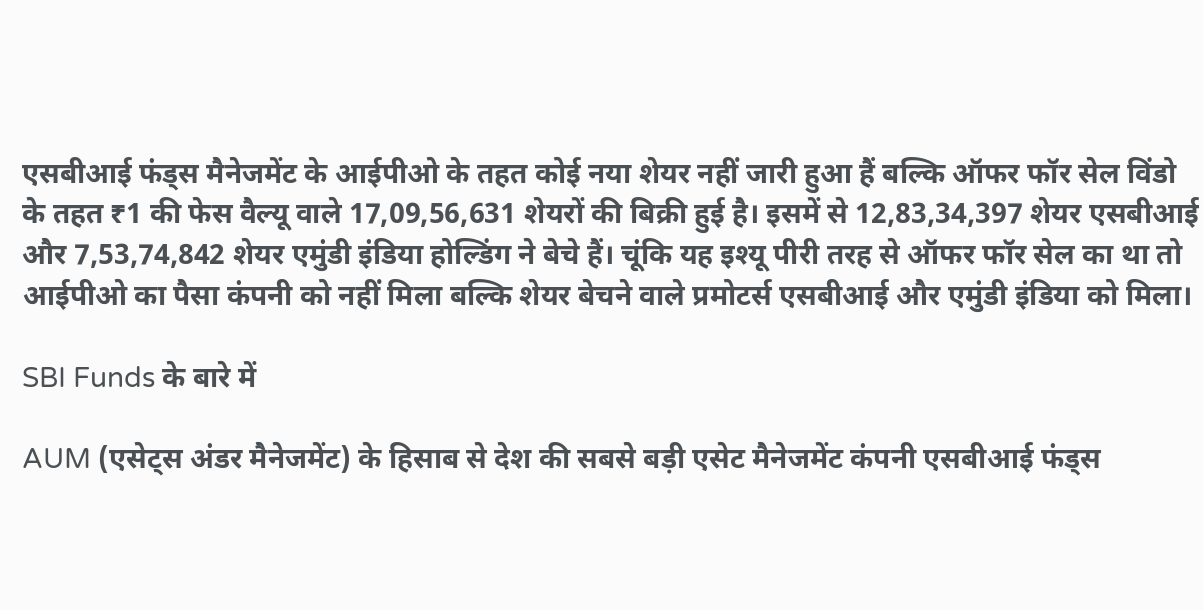एसबीआई फंड्स मैनेजमेंट के आईपीओ के तहत कोई नया शेयर नहीं जारी हुआ हैं बल्कि ऑफर फॉर सेल विंडो के तहत ₹1 की फेस वैल्यू वाले 17,09,56,631 शेयरों की बिक्री हुई है। इसमें से 12,83,34,397 शेयर एसबीआई और 7,53,74,842 शेयर एमुंडी इंडिया होल्डिंग ने बेचे हैं। चूंकि यह इश्यू पीरी तरह से ऑफर फॉर सेल का था तो आईपीओ का पैसा कंपनी को नहीं मिला बल्कि शेयर बेचने वाले प्रमोटर्स एसबीआई और एमुंडी इंडिया को मिला।

SBI Funds के बारे में

AUM (एसेट्स अंडर मैनेजमेंट) के हिसाब से देश की सबसे बड़ी एसेट मैनेजमेंट कंपनी एसबीआई फंड्स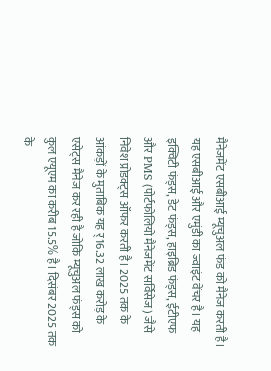मैनेजमेंट एसबीआई म्यूचुअल फंड को मैनेज करती है। यह एसबीआई और एमुंडी का ज्वाइंट वेंचर है। यह इक्विटी फंड्स, डेट फंड्स, हाइब्रिड फंड्स, ईटीएफ और PMS (पोर्टफोलियो मैनेजमेंट सर्विसेज) जैसे निवेश प्रोडक्ट्स ऑफर करती है। 2025 तक के आंकड़ों के मुताबिक यह र्16.32 लाख करोड़ के एसेट्स मैनेज कर रही है जोकि म्यूचुअल फंड्स को कुल एयूएम का करीब 15.5% है। दिसंबर 2025 तक के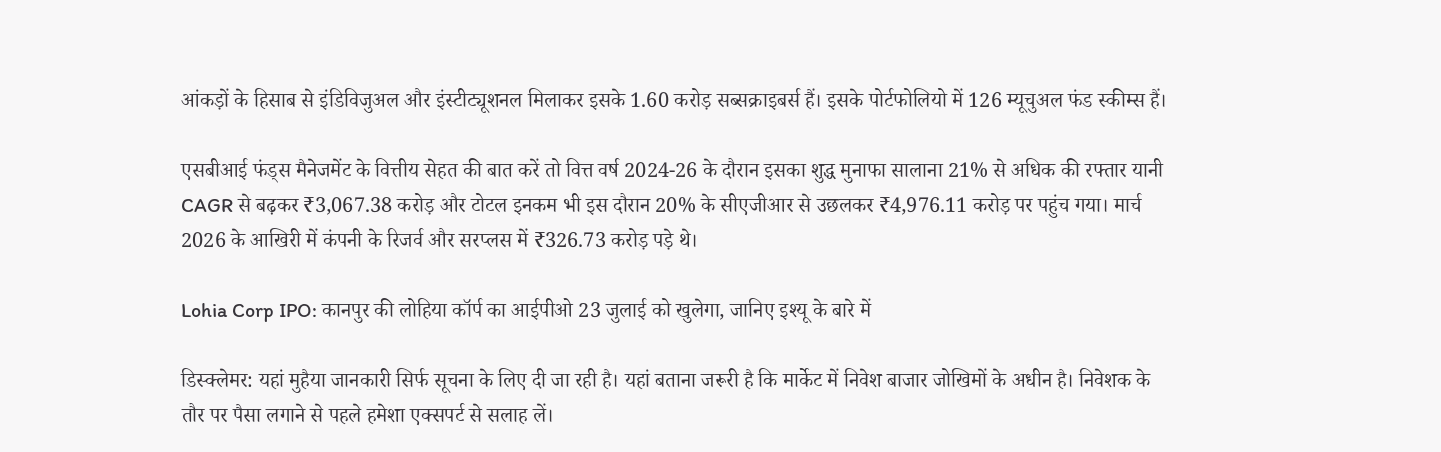आंकड़ों के हिसाब से इंडिविजुअल और इंस्टीट्यूशनल मिलाकर इसके 1.60 करोड़ सब्सक्राइबर्स हैं। इसके पोर्टफोलियो में 126 म्यूचुअल फंड स्कीम्स हैं।

एसबीआई फंड्स मैनेजमेंट के वित्तीय सेहत की बात करें तो वित्त वर्ष 2024-26 के दौरान इसका शुद्ध मुनाफा सालाना 21% से अधिक की रफ्तार यानी CAGR से बढ़कर ₹3,067.38 करोड़ और टोटल इनकम भी इस दौरान 20% के सीएजीआर से उछलकर ₹4,976.11 करोड़ पर पहुंच गया। मार्च 2026 के आखिरी में कंपनी के रिजर्व और सरप्लस में ₹326.73 करोड़ पड़े थे।

Lohia Corp IPO: कानपुर की लोहिया कॉर्प का आईपीओ 23 जुलाई को खुलेगा, जानिए इश्यू के बारे में

डिस्क्लेमर: यहां मुहैया जानकारी सिर्फ सूचना के लिए दी जा रही है। यहां बताना जरूरी है कि मार्केट में निवेश बाजार जोखिमों के अधीन है। निवेशक के तौर पर पैसा लगाने से पहले हमेशा एक्सपर्ट से सलाह लें।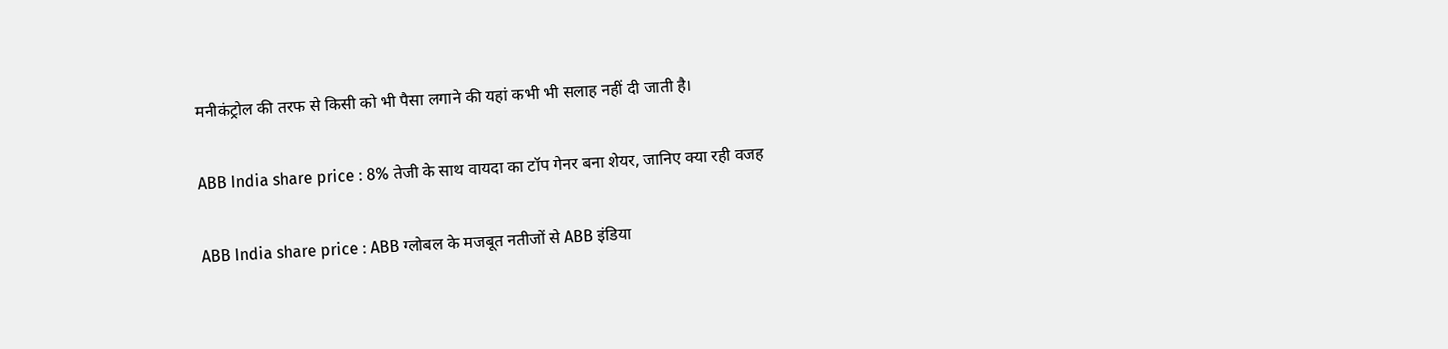मनीकंट्रोल की तरफ से किसी को भी पैसा लगाने की यहां कभी भी सलाह नहीं दी जाती है।

ABB India share price : 8% तेजी के साथ वायदा का टॉप गेनर बना शेयर, जानिए क्या रही वजह

ABB India share price : ABB ग्लोबल के मजबूत नतीजों से ABB इंडिया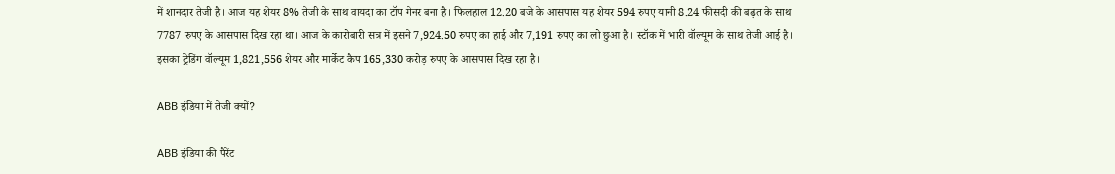में शानदार तेजी है। आज यह शेयर 8% तेजी के साथ वायदा का टॉप गेनर बना है। फिलहाल 12.20 बजे के आसपास यह शेयर 594 रुपए यानी 8.24 फीसदी की बढ़त के साथ 7787 रुपए के आसपास दिख रहा था। आज के कारोबारी सत्र में इसने 7,924.50 रुपए का हाई और 7,191 रुपए का लो छुआ है। स्टॉक में भारी वॉल्यूम के साथ तेजी आई है। इसका ट्रेडिंग वॉल्यूम 1,821,556 शेयर और मार्केट कैप 165,330 करोड़ रुपए के आसपास दिख रहा है।

ABB इंडिया में तेजी क्यों?

ABB इंडिया की पैरेंट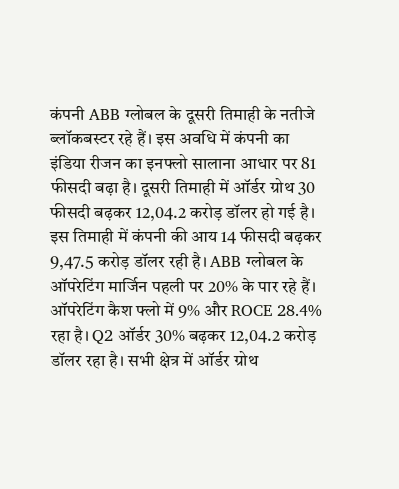कंपनी ABB ग्लोबल के दूसरी तिमाही के नतीजे ब्लॉकबस्टर रहे हैं। इस अवधि में कंपनी का इंडिया रीजन का इनफ्लो सालाना आधार पर 81 फीसदी बढ़ा है। दूसरी तिमाही में ऑर्डर ग्रोथ 30 फीसदी बढ़कर 12,04.2 करोड़ डॉलर हो गई है। इस तिमाही में कंपनी की आय 14 फीसदी बढ़कर 9,47.5 करोड़ डॉलर रही है। ABB ग्लोबल के ऑपरेटिंग मार्जिन पहली पर 20% के पार रहे हैं। ऑपरेटिंग कैश फ्लो में 9% और ROCE 28.4% रहा है। Q2 ऑर्डर 30% बढ़कर 12,04.2 करोड़ डॉलर रहा है। सभी क्षेत्र में ऑर्डर ग्रोथ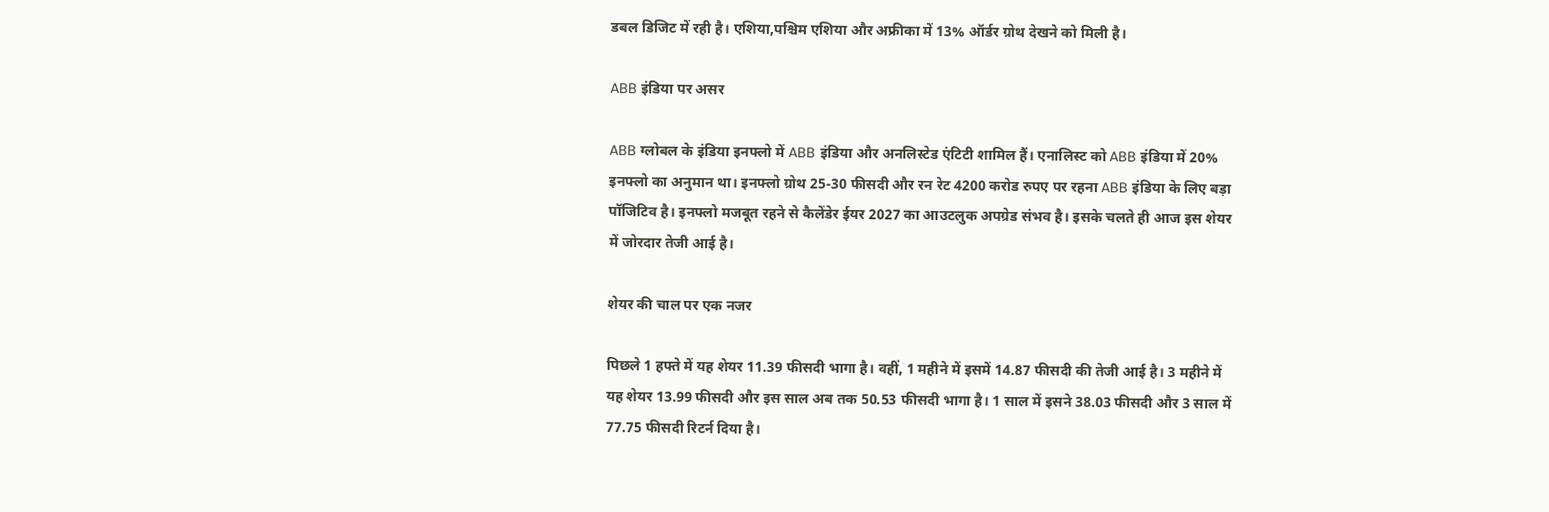डबल डिजिट में रही है। एशिया,पश्चिम एशिया और अफ्रीका में 13% ऑर्डर ग्रोथ देखने को मिली है।

ABB इंडिया पर असर

ABB ग्लोबल के इंडिया इनफ्लो में ABB इंडिया और अनलिस्टेड एंटिटी शामिल हैं। एनालिस्ट को ABB इंडिया में 20% इनफ्लो का अनुमान था। इनफ्लो ग्रोथ 25-30 फीसदी और रन रेट 4200 करोड रुपए पर रहना ABB इंडिया के लिए बड़ा पॉजिटिव है। इनफ्लो मजबूत रहने से कैलेंडेर ईयर 2027 का आउटलुक अपग्रेड संभव है। इसके चलते ही आज इस शेयर में जोरदार तेजी आई है।

शेयर की चाल पर एक नजर

पिछले 1 हफ्ते में यह शेयर 11.39 फीसदी भागा है। वहीं, 1 महीने में इसमें 14.87 फीसदी की तेजी आई है। 3 महीने में यह शेयर 13.99 फीसदी और इस साल अब तक 50.53 फीसदी भागा है। 1 साल में इसने 38.03 फीसदी और 3 साल में 77.75 फीसदी रिटर्न दिया है।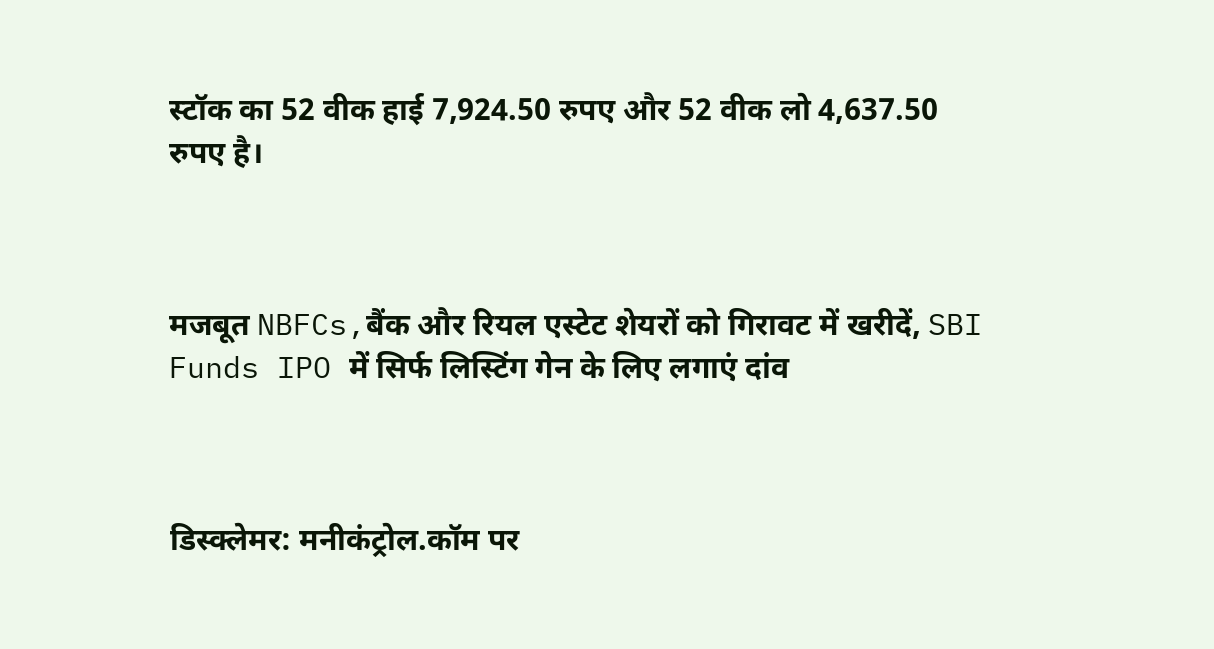स्टॉक का 52 वीक हाई 7,924.50 रुपए और 52 वीक लो 4,637.50 रुपए है।



मजबूत NBFCs,बैंक और रियल एस्टेट शेयरों को गिरावट में खरीदें, SBI Funds IPO में सिर्फ लिस्टिंग गेन के लिए लगाएं दांव



डिस्क्लेमर: मनीकंट्रोल.कॉम पर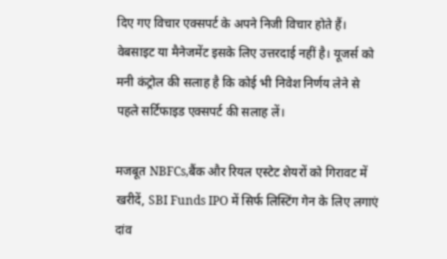दिए गए विचार एक्सपर्ट के अपने निजी विचार होते हैं। वेबसाइट या मैनेजमेंट इसके लिए उत्तरदाई नहीं है। यूजर्स को मनी कंट्रोल की सलाह है कि कोई भी निवेश निर्णय लेने से पहले सर्टिफाइड एक्सपर्ट की सलाह लें।

मजबूत NBFCs,बैंक और रियल एस्टेट शेयरों को गिरावट में खरीदें, SBI Funds IPO में सिर्फ लिस्टिंग गेन के लिए लगाएं दांव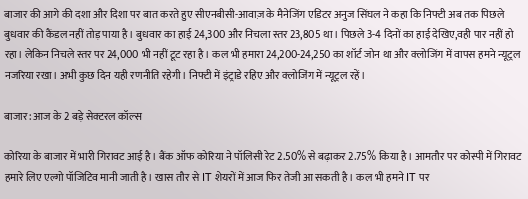बाजार की आगे की दशा और दिशा पर बात करते हुए सीएनबीसी-आवाज़ के मैनेजिंग एडिटर अनुज सिंघल ने कहा कि निफ्टी अब तक पिछले बुधवार की कैंडल नहीं तोड़ पाया है। बुधवार का हाई 24,300 और निचला स्तर 23,805 था। पिछले 3-4 दिनों का हाई देखिए,वही पार नहीं हो रहा। लेकिन निचले स्तर पर 24,000 भी नहीं टूट रहा है। कल भी हमारा 24,200-24,250 का शॉर्ट जोन था और क्लोजिंग में वापस हमने न्यूट्रल नजरिया रखा। अभी कुछ दिन यही रणनीति रहेगी। निफ्टी में इंट्राडे रहिए और क्लोजिंग में न्यूट्रल रहें।

बाजार: आज के 2 बड़े सेक्टरल कॉल्स

कोरिया के बाजार में भारी गिरावट आई है। बैंक ऑफ कोरिया ने पॉलिसी रेट 2.50% से बढ़ाकर 2.75% किया है। आमतौर पर कोस्पी में गिरावट हमारे लिए एल्गो पॉजिटिव मानी जाती है। खास तौर से IT शेयरों में आज फिर तेजी आ सकती है। कल भी हमने IT पर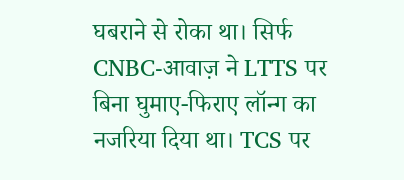घबराने से रोका था। सिर्फ CNBC-आवाज़ ने LTTS पर बिना घुमाए-फिराए लॉन्ग का नजरिया दिया था। TCS पर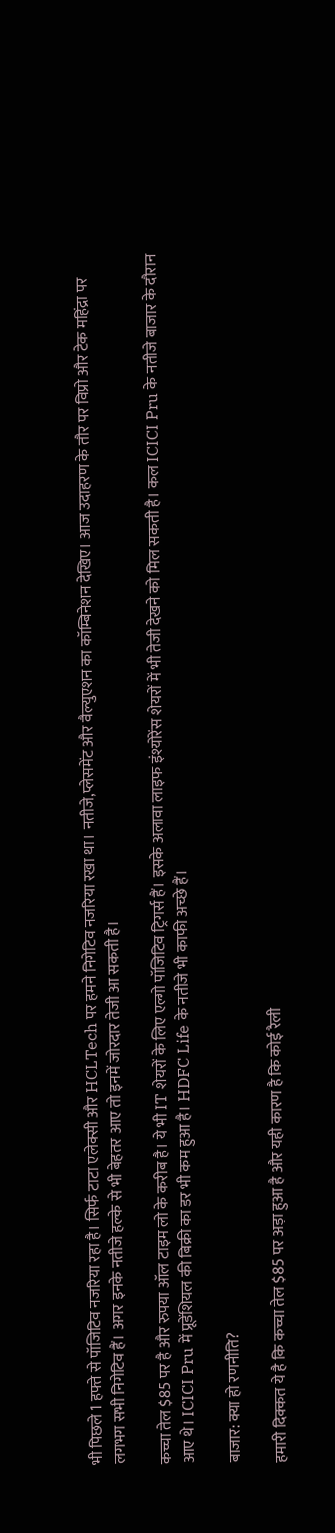भी पिछले 1 हफ्ते से पॉजिटिव नजरिया रहा है। सिर्फ टाटा एलेक्सी और HCLTech पर हमने निगेटिव नजरिया रखा था। नतीजे,प्लेसमेंट और वैल्युएशन का कॉम्बिनेशन देखिए। आज उदाहरण के तौर पर विप्रो और टेक महिंद्रा पर लगभग सभी निगेटिव हैं। अगर इनके नतीजे हल्के से भी बेहतर आए तो इनमें जोरदार तेजी आ सकती है।

कच्चा तेल $85 पर है और रुपया ऑल टाइम लो के करीब है। ये भी IT शेयरों के लिए एल्गो पॉजिटिव ट्रिगर्स हैं। इसके अलावा लाइफ इंश्योरेंस शेयरों में भी तेजी देखने को मिल सकती है। कल ICICI Pru के नतीजे बाजार के दौरान आए थे। ICICI Pru में प्रूडेंशियल की बिक्री का डर भी कम हुआ है। HDFC Life के नतीजे भी काफी अच्छे हैं।

बाजार: क्या हो रणनीति?

हमारी दिक्कत ये है कि कच्चा तेल $85 पर अड़ा हुआ है और यही कारण है कि कोई रैली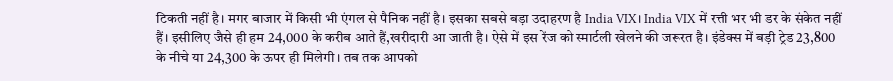टिकती नहीं है। मगर बाजार में किसी भी एंगल से पैनिक नहीं है। इसका सबसे बड़ा उदाहरण है India VIX। India VIX में रत्ती भर भी डर के संकेत नहीं हैं। इसीलिए जैसे ही हम 24,000 के करीब आते हैं,खरीदारी आ जाती है। ऐसे में इस रेंज को स्मार्टली खेलने की जरूरत है। इंडेक्स में बड़ी ट्रेड 23,800 के नीचे या 24,300 के ऊपर ही मिलेगी। तब तक आपको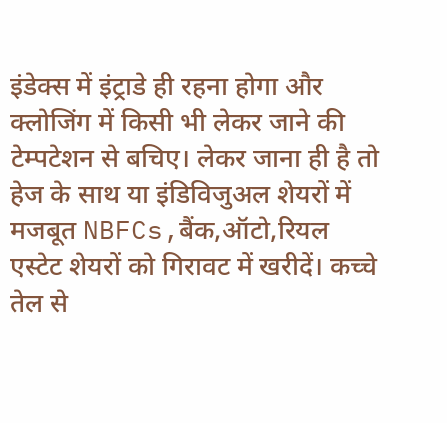इंडेक्स में इंट्राडे ही रहना होगा और क्लोजिंग में किसी भी लेकर जाने की टेम्पटेशन से बचिए। लेकर जाना ही है तो हेज के साथ या इंडिविजुअल शेयरों में मजबूत NBFCs,बैंक,ऑटो,रियल एस्टेट शेयरों को गिरावट में खरीदें। कच्चे तेल से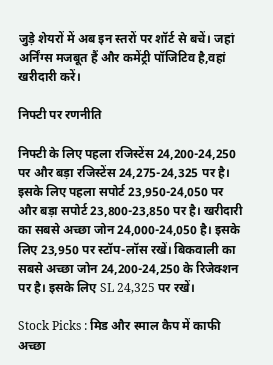जुड़े शेयरों में अब इन स्तरों पर शॉर्ट से बचें। जहां अर्निंग्स मजबूत हैं और कमेंट्री पॉजिटिव है,वहां खरीदारी करें।

निफ्टी पर रणनीति

निफ्टी के लिए पहला रजिस्टेंस 24,200-24,250 पर और बड़ा रजिस्टेंस 24,275-24,325 पर है। इसके लिए पहला सपोर्ट 23,950-24,050 पर और बड़ा सपोर्ट 23,800-23,850 पर है। खरीदारी का सबसे अच्छा जोन 24,000-24,050 है। इसके लिए 23,950 पर स्टॉप-लॉस रखें। बिकवाली का सबसे अच्छा जोन 24,200-24,250 के रिजेक्शन पर है। इसके लिए SL 24,325 पर रखें।

Stock Picks : मिड और स्माल कैप में काफी अच्छा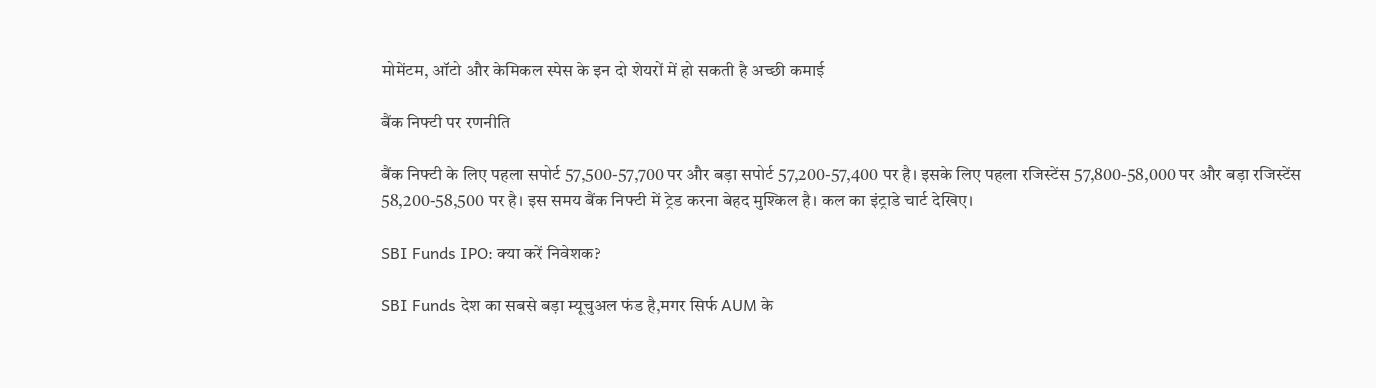मोमेंटम, ऑटो और केमिकल स्पेस के इन दो शेयरों में हो सकती है अच्छी कमाई

बैंक निफ्टी पर रणनीति

बैंक निफ्टी के लिए पहला सपोर्ट 57,500-57,700 पर और बड़ा सपोर्ट 57,200-57,400 पर है। इसके लिए पहला रजिस्टेंस 57,800-58,000 पर और बड़ा रजिस्टेंस 58,200-58,500 पर है। इस समय बैंक निफ्टी में ट्रेड करना बेहद मुश्किल है। कल का इंट्राडे चार्ट देखिए।

SBI Funds IPO: क्या करें निवेशक?

SBI Funds देश का सबसे बड़ा म्यूचुअल फंड है,मगर सिर्फ AUM के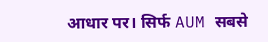आधार पर। सिर्फ AUM सबसे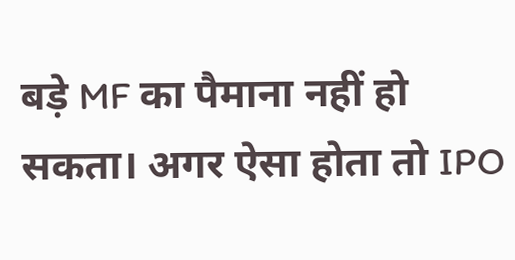बड़े MF का पैमाना नहीं हो सकता। अगर ऐसा होता तो IPO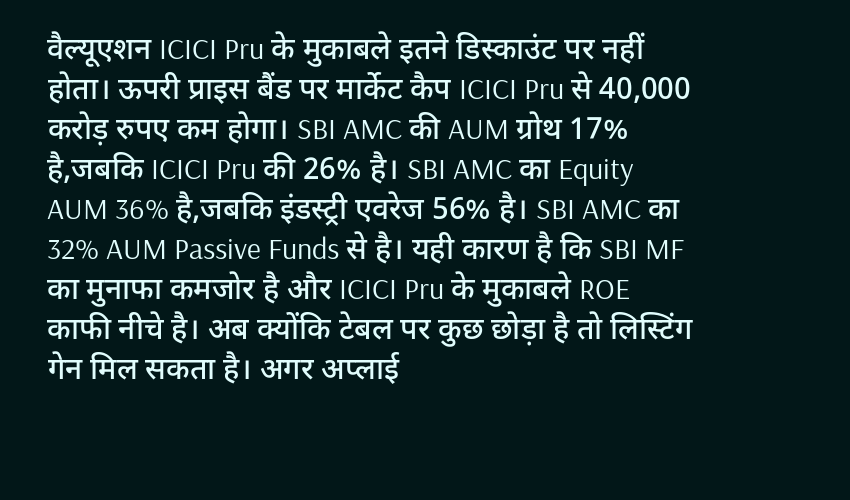वैल्यूएशन ICICI Pru के मुकाबले इतने डिस्काउंट पर नहीं होता। ऊपरी प्राइस बैंड पर मार्केट कैप ICICI Pru से 40,000 करोड़ रुपए कम होगा। SBI AMC की AUM ग्रोथ 17% है,जबकि ICICI Pru की 26% है। SBI AMC का Equity AUM 36% है,जबकि इंडस्ट्री एवरेज 56% है। SBI AMC का 32% AUM Passive Funds से है। यही कारण है कि SBI MF का मुनाफा कमजोर है और ICICI Pru के मुकाबले ROE काफी नीचे है। अब क्योंकि टेबल पर कुछ छोड़ा है तो लिस्टिंग गेन मिल सकता है। अगर अप्लाई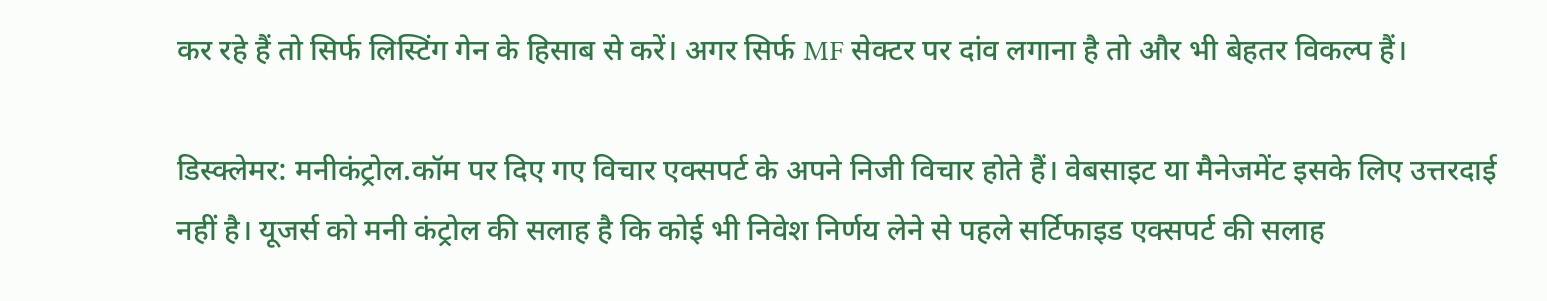कर रहे हैं तो सिर्फ लिस्टिंग गेन के हिसाब से करें। अगर सिर्फ MF सेक्टर पर दांव लगाना है तो और भी बेहतर विकल्प हैं।

डिस्क्लेमर: मनीकंट्रोल.कॉम पर दिए गए विचार एक्सपर्ट के अपने निजी विचार होते हैं। वेबसाइट या मैनेजमेंट इसके लिए उत्तरदाई नहीं है। यूजर्स को मनी कंट्रोल की सलाह है कि कोई भी निवेश निर्णय लेने से पहले सर्टिफाइड एक्सपर्ट की सलाह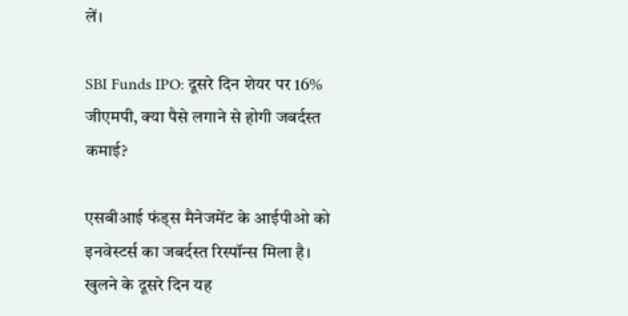लें।

SBI Funds IPO: दूसरे दिन शेयर पर 16% जीएमपी, क्या पैसे लगाने से होगी जबर्दस्त कमाई?

एसबीआई फंड्स मैनेजमेंट के आईपीओ को इनवेस्टर्स का जबर्दस्त रिस्पॉन्स मिला है। खुलने के दूसरे दिन यह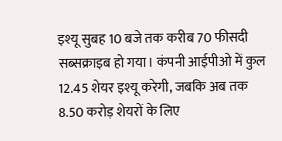इश्यू सुबह 10 बजे तक करीब 70 फीसदी सब्सक्राइब हो गया। कंपनी आईपीओ में कुल 12.45 शेयर इश्यू करेगी, जबकि अब तक 8.50 करोड़ शेयरों के लिए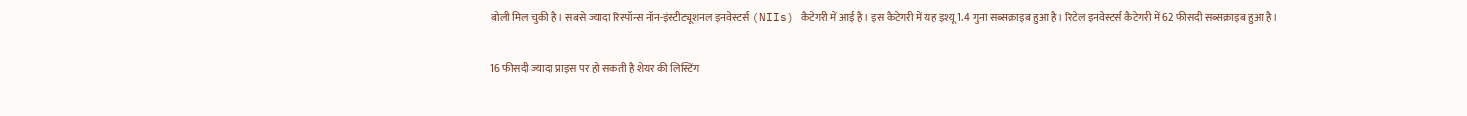बोली मिल चुकी है। सबसे ज्यादा रिस्पॉन्स नॉन-इंस्टीट्यूशनल इनवेस्टर्स (NIIs) कैटेगरी में आई है। इस कैटेगरी में यह इश्यू 1.4 गुना सब्सक्राइब हुआ है। रिटेल इनवेस्टर्स कैटेगरी में 62 फीसदी सब्सक्राइब हुआ है।

16 फीसदी ज्यादा प्राइस पर हो सकती है शेयर की लिस्टिंग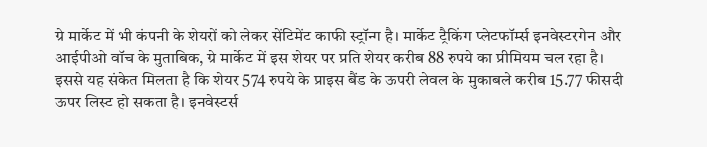ग्रे मार्केट में भी कंपनी के शेयरों को लेकर सेंटिमेंट काफी स्ट्रॉन्ग है। मार्केट ट्रैकिंग प्लेटफॉर्म्स इनवेस्टरगेन और आईपीओ वॉच के मुताबिक, ग्रे मार्केट में इस शेयर पर प्रति शेयर करीब 88 रुपये का प्रीमियम चल रहा है। इससे यह संकेत मिलता है कि शेयर 574 रुपये के प्राइस बैंड के ऊपरी लेवल के मुकाबले करीब 15.77 फीसदी ऊपर लिस्ट हो सकता है। इनवेस्टर्स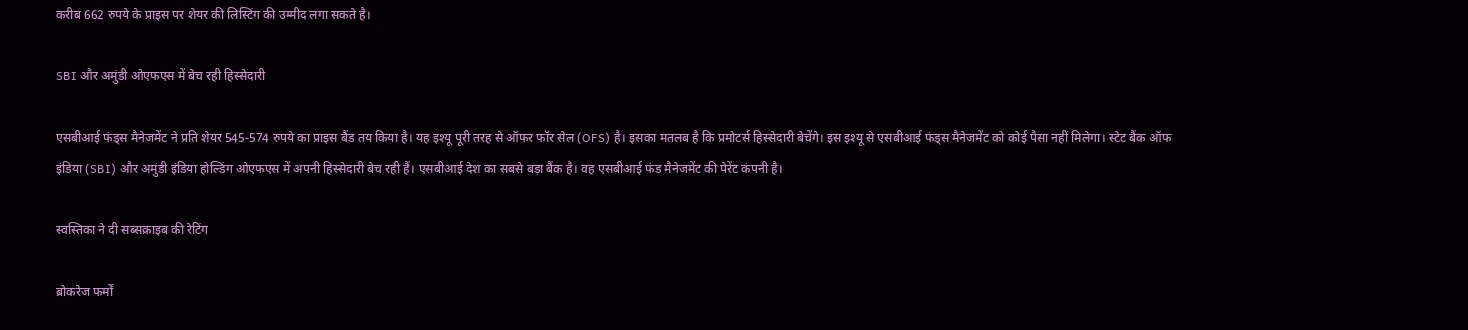करीब 662 रुपये के प्राइस पर शेयर की लिस्टिंग की उम्मीद लगा सकते है।

SBI और अमुंडी ओएफएस में बेच रही हिस्सेदारी

एसबीआई फंड्स मैनेजमेंट ने प्रति शेयर 545-574 रुपये का प्राइस बैंड तय किया है। यह इश्यू पूरी तरह से ऑफर फॉर सेल (OFS) है। इसका मतलब है कि प्रमोटर्स हिस्सेदारी बेचेंगे। इस इश्यू से एसबीआई फंड्स मैनेजमेंट को कोई पैसा नहीं मिलेगा। स्टेट बैंक ऑफ इंडिया (SBI) और अमुंडी इंडिया होल्डिंग ओएफएस में अपनी हिस्सेदारी बेच रही हैं। एसबीआई देश का सबसे बड़ा बैंक है। वह एसबीआई फंड मैनेजमेंट की पेरेंट कंपनी है।

स्वस्तिका ने दी सब्सक्राइब की रेटिंग

ब्रोकरेज फर्मों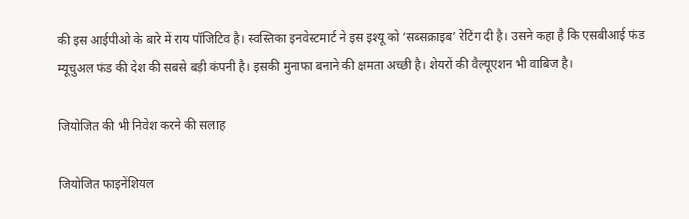की इस आईपीओ के बारे में राय पॉजिटिव है। स्वस्तिका इनवेस्टमार्ट ने इस इश्यू को ‘सब्सक्राइब’ रेटिंग दी है। उसने कहा है कि एसबीआई फंड म्यूचुअल फंड की देश की सबसे बड़ी कंपनी है। इसकी मुनाफा बनाने की क्षमता अच्छी है। शेयरों की वैल्यूएशन भी वाबिज है।

जियोजित की भी निवेश करने की सलाह

जियोजित फाइनेंशियल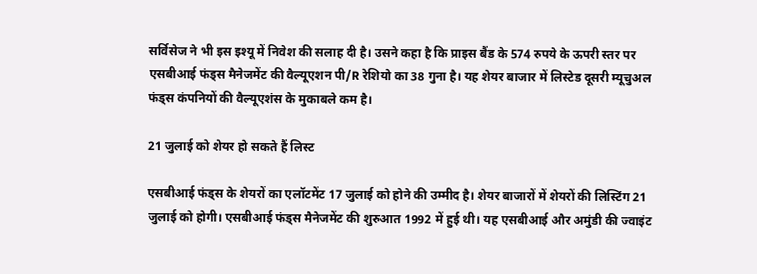सर्विसेज ने भी इस इश्यू में निवेश की सलाह दी है। उसने कहा है कि प्राइस बैंड के 574 रुपये के ऊपरी स्तर पर एसबीआई फंड्स मैनेजमेंट की वैल्यूएशन पी/R रेशियो का 38 गुना है। यह शेयर बाजार में लिस्टेड दूसरी म्यूचुअल फंड्स कंपनियों की वैल्यूएशंस के मुकाबले कम है।

21 जुलाई को शेयर हो सकते हैं लिस्ट

एसबीआई फंड्स के शेयरों का एलॉटमेंट 17 जुलाई को होने की उम्मीद है। शेयर बाजारों में शेयरों की लिस्टिंग 21 जुलाई को होगी। एसबीआई फंड्स मैनेजमेंट की शुरुआत 1992 में हुई थी। यह एसबीआई और अमुंडी की ज्वाइंट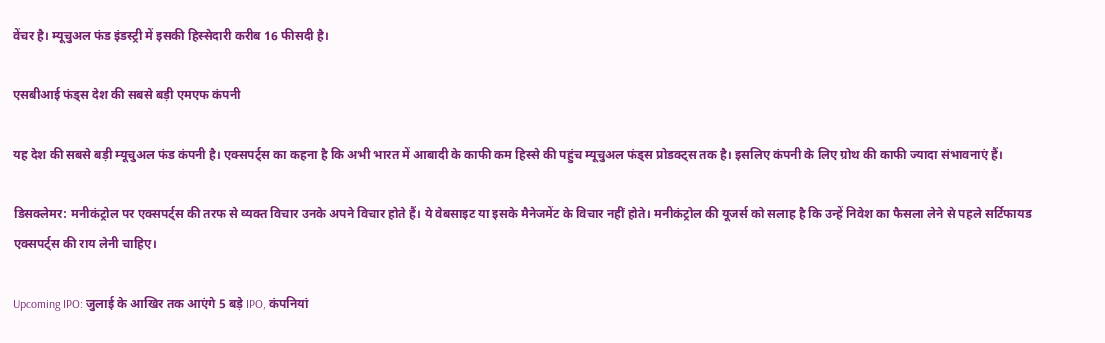वेंचर है। म्यूचुअल फंड इंडस्ट्री में इसकी हिस्सेदारी करीब 16 फीसदी है।

एसबीआई फंड्स देश की सबसे बड़ी एमएफ कंपनी

यह देश की सबसे बड़ी म्यूचुअल फंड कंपनी है। एक्सपर्ट्स का कहना है कि अभी भारत में आबादी के काफी कम हिस्से की पहुंच म्यूचुअल फंड्स प्रोडक्ट्स तक है। इसलिए कंपनी के लिए ग्रोथ की काफी ज्यादा संभावनाएं हैं।

डिसक्लेमर: मनीकंट्रोल पर एक्सपर्ट्स की तरफ से व्यक्त विचार उनके अपने विचार होते हैं। ये वेबसाइट या इसके मैनेजमेंट के विचार नहीं होते। मनीकंट्रोल की यूजर्स को सलाह है कि उन्हें निवेश का फैसला लेने से पहले सर्टिफायड एक्सपर्ट्स की राय लेनी चाहिए।

Upcoming IPO: जुलाई के आखिर तक आएंगे 5 बड़े IPO, कंपनियां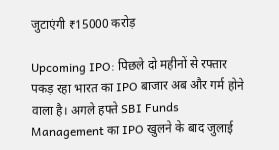जुटाएंगी ₹15000 करोड़

Upcoming IPO: पिछले दो महीनों से रफ्तार पकड़ रहा भारत का IPO बाजार अब और गर्म होने वाला है। अगले हफ्ते SBI Funds Management का IPO खुलने के बाद जुलाई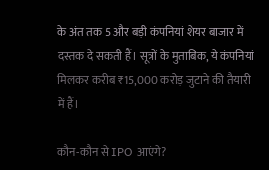के अंत तक 5 और बड़ी कंपनियां शेयर बाजार में दस्तक दे सकती हैं। सूत्रों के मुताबिक, ये कंपनियां मिलकर करीब ₹15,000 करोड़ जुटाने की तैयारी में हैं।

कौन-कौन से IPO आएंगे?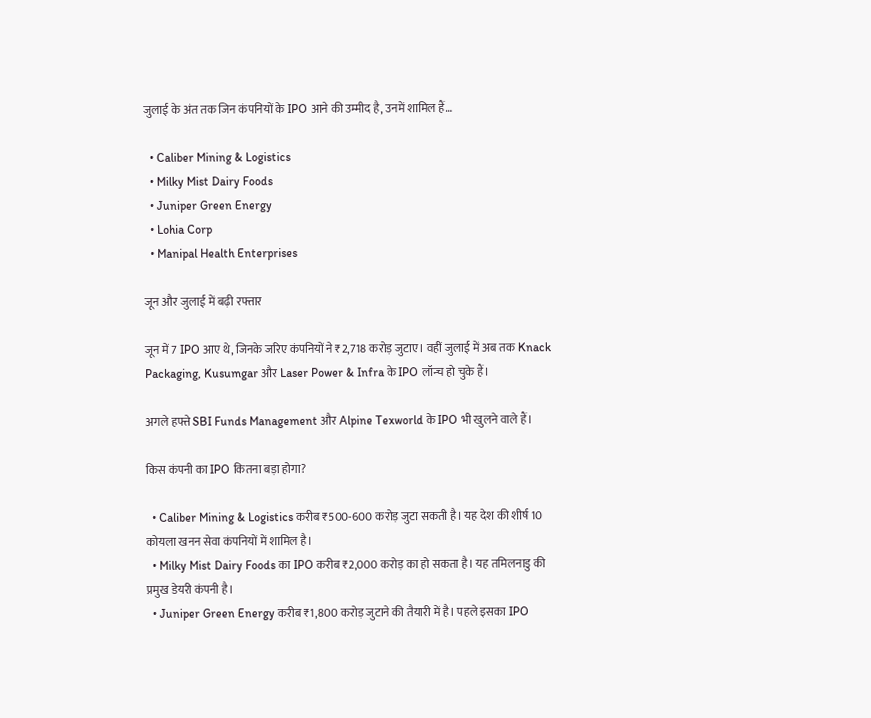जुलाई के अंत तक जिन कंपनियों के IPO आने की उम्मीद है, उनमें शामिल हैं…

  • Caliber Mining & Logistics
  • Milky Mist Dairy Foods
  • Juniper Green Energy
  • Lohia Corp
  • Manipal Health Enterprises

जून और जुलाई में बढ़ी रफ्तार

जून में 7 IPO आए थे, जिनके जरिए कंपनियों ने ₹2,718 करोड़ जुटाए। वहीं जुलाई में अब तक Knack Packaging, Kusumgar और Laser Power & Infra के IPO लॉन्च हो चुके हैं।

अगले हफ्ते SBI Funds Management और Alpine Texworld के IPO भी खुलने वाले हैं।

किस कंपनी का IPO कितना बड़ा होगा?

  • Caliber Mining & Logistics करीब ₹500-600 करोड़ जुटा सकती है। यह देश की शीर्ष 10 कोयला खनन सेवा कंपनियों में शामिल है।
  • Milky Mist Dairy Foods का IPO करीब ₹2,000 करोड़ का हो सकता है। यह तमिलनाडु की प्रमुख डेयरी कंपनी है।
  • Juniper Green Energy करीब ₹1,800 करोड़ जुटाने की तैयारी में है। पहले इसका IPO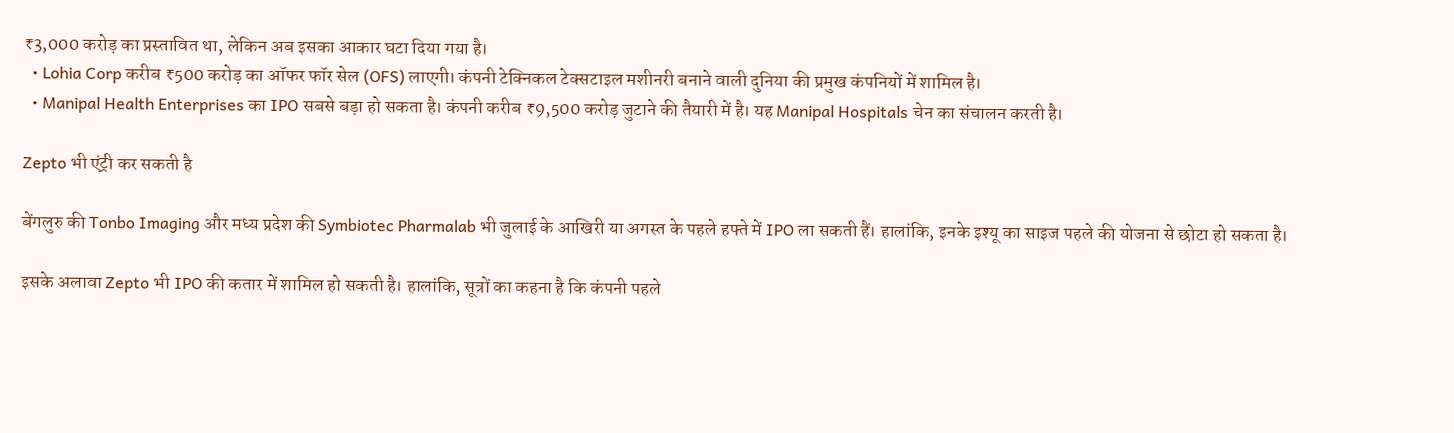₹3,000 करोड़ का प्रस्तावित था, लेकिन अब इसका आकार घटा दिया गया है।
  • Lohia Corp करीब ₹500 करोड़ का ऑफर फॉर सेल (OFS) लाएगी। कंपनी टेक्निकल टेक्सटाइल मशीनरी बनाने वाली दुनिया की प्रमुख कंपनियों में शामिल है।
  • Manipal Health Enterprises का IPO सबसे बड़ा हो सकता है। कंपनी करीब ₹9,500 करोड़ जुटाने की तैयारी में है। यह Manipal Hospitals चेन का संचालन करती है।

Zepto भी एंट्री कर सकती है

बेंगलुरु की Tonbo Imaging और मध्य प्रदेश की Symbiotec Pharmalab भी जुलाई के आखिरी या अगस्त के पहले हफ्ते में IPO ला सकती हैं। हालांकि, इनके इश्यू का साइज पहले की योजना से छोटा हो सकता है।

इसके अलावा Zepto भी IPO की कतार में शामिल हो सकती है। हालांकि, सूत्रों का कहना है कि कंपनी पहले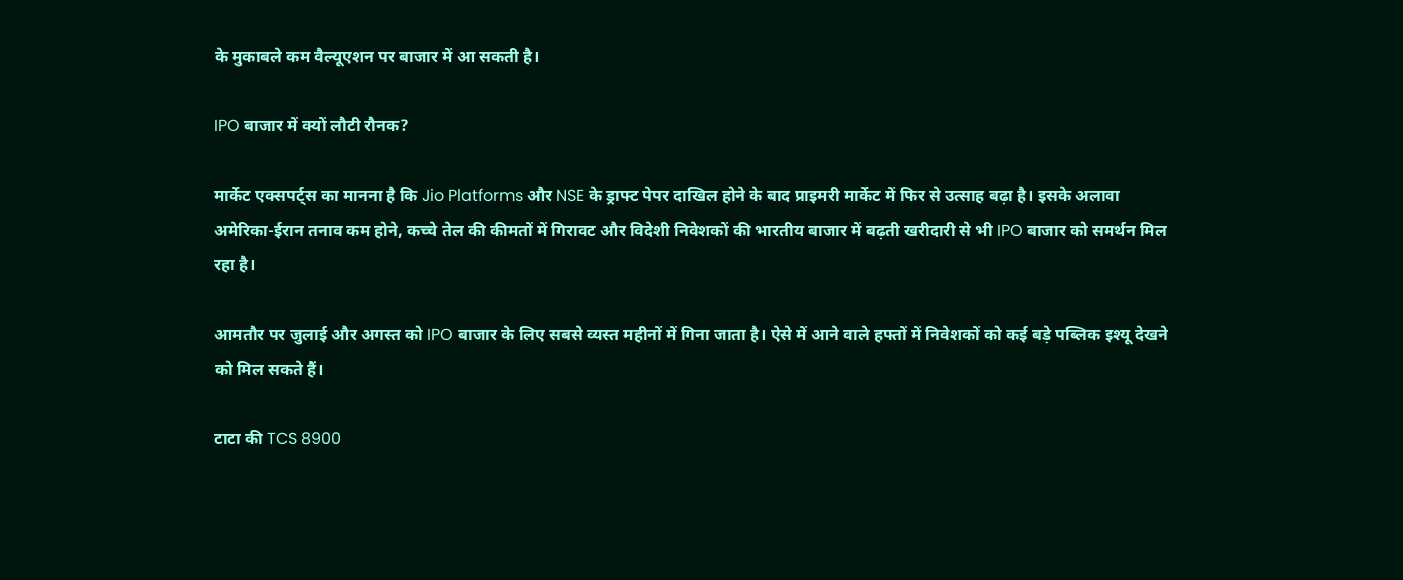के मुकाबले कम वैल्यूएशन पर बाजार में आ सकती है।

IPO बाजार में क्यों लौटी रौनक?

मार्केट एक्सपर्ट्स का मानना है कि Jio Platforms और NSE के ड्राफ्ट पेपर दाखिल होने के बाद प्राइमरी मार्केट में फिर से उत्साह बढ़ा है। इसके अलावा अमेरिका-ईरान तनाव कम होने, कच्चे तेल की कीमतों में गिरावट और विदेशी निवेशकों की भारतीय बाजार में बढ़ती खरीदारी से भी IPO बाजार को समर्थन मिल रहा है।

आमतौर पर जुलाई और अगस्त को IPO बाजार के लिए सबसे व्यस्त महीनों में गिना जाता है। ऐसे में आने वाले हफ्तों में निवेशकों को कई बड़े पब्लिक इश्यू देखने को मिल सकते हैं।

टाटा की TCS 8900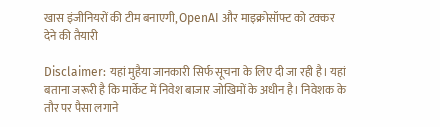खास इंजीनियरों की टीम बनाएगी, OpenAI और माइक्रोसॉफ्ट को टक्कर देने की तैयारी

Disclaimer: यहां मुहैया जानकारी सिर्फ सूचना के लिए दी जा रही है। यहां बताना जरूरी है कि मार्केट में निवेश बाजार जोखिमों के अधीन है। निवेशक के तौर पर पैसा लगाने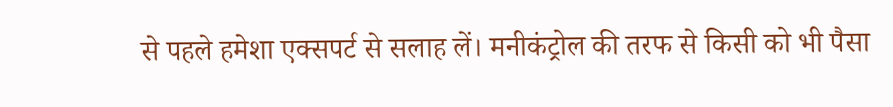से पहले हमेशा एक्सपर्ट से सलाह लें। मनीकंट्रोल की तरफ से किसी को भी पैसा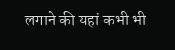लगाने की यहां कभी भी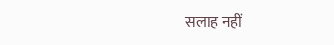सलाह नहीं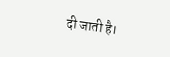दी जाती है।